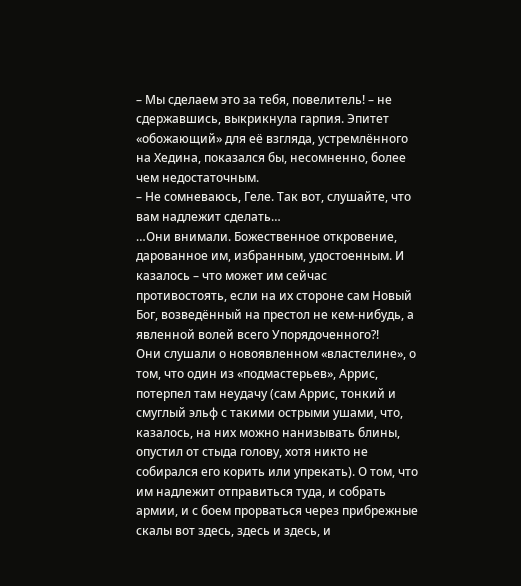– Мы сделаем это за тебя, повелитель! – не сдержавшись, выкрикнула гарпия. Эпитет «обожающий» для её взгляда, устремлённого на Хедина, показался бы, несомненно, более чем недостаточным.
– Не сомневаюсь, Геле. Так вот, слушайте, что вам надлежит сделать…
…Они внимали. Божественное откровение, дарованное им, избранным, удостоенным. И казалось – что может им сейчас противостоять, если на их стороне сам Новый Бог, возведённый на престол не кем-нибудь, а явленной волей всего Упорядоченного?!
Они слушали о новоявленном «властелине», о том, что один из «подмастерьев», Аррис, потерпел там неудачу (сам Аррис, тонкий и смуглый эльф с такими острыми ушами, что, казалось, на них можно нанизывать блины, опустил от стыда голову, хотя никто не собирался его корить или упрекать). О том, что им надлежит отправиться туда, и собрать армии, и с боем прорваться через прибрежные скалы вот здесь, здесь и здесь, и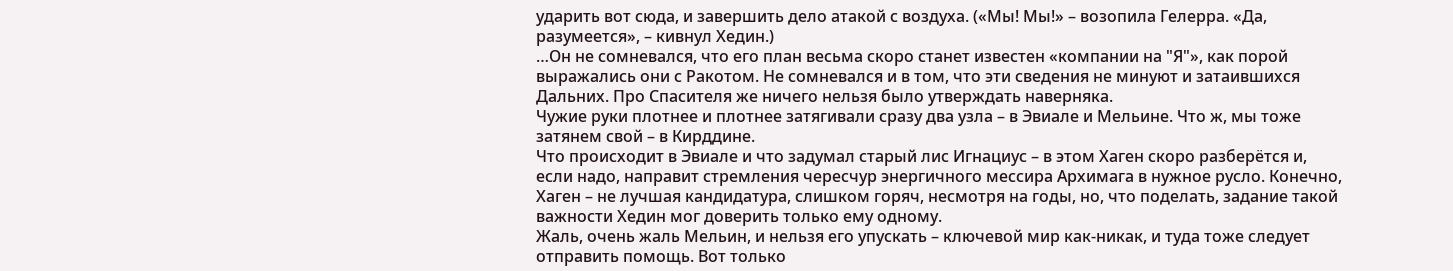ударить вот сюда, и завершить дело атакой с воздуха. («Мы! Мы!» – возопила Гелерра. «Да, разумеется», – кивнул Хедин.)
…Он не сомневался, что его план весьма скоро станет известен «компании на "Я"», как порой выражались они с Ракотом. Не сомневался и в том, что эти сведения не минуют и затаившихся Дальних. Про Спасителя же ничего нельзя было утверждать наверняка.
Чужие руки плотнее и плотнее затягивали сразу два узла – в Эвиале и Мельине. Что ж, мы тоже затянем свой – в Кирддине.
Что происходит в Эвиале и что задумал старый лис Игнациус – в этом Хаген скоро разберётся и, если надо, направит стремления чересчур энергичного мессира Архимага в нужное русло. Конечно, Хаген – не лучшая кандидатура, слишком горяч, несмотря на годы, но, что поделать, задание такой важности Хедин мог доверить только ему одному.
Жаль, очень жаль Мельин, и нельзя его упускать – ключевой мир как-никак, и туда тоже следует отправить помощь. Вот только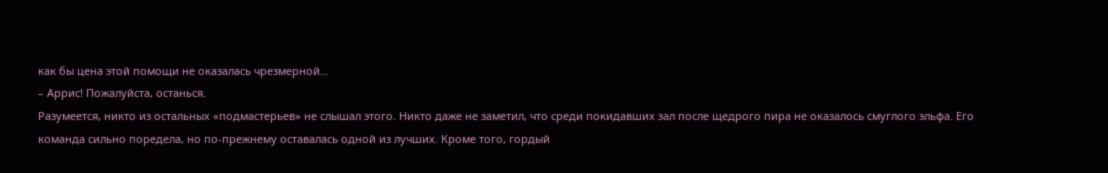как бы цена этой помощи не оказалась чрезмерной…
– Аррис! Пожалуйста, останься.
Разумеется, никто из остальных «подмастерьев» не слышал этого. Никто даже не заметил, что среди покидавших зал после щедрого пира не оказалось смуглого эльфа. Его команда сильно поредела, но по-прежнему оставалась одной из лучших. Кроме того, гордый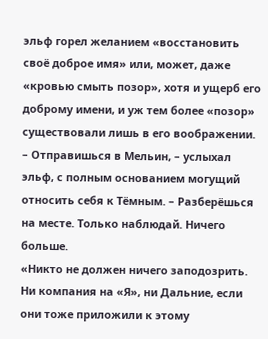эльф горел желанием «восстановить своё доброе имя» или, может, даже «кровью смыть позор», хотя и ущерб его доброму имени, и уж тем более «позор» существовали лишь в его воображении.
– Отправишься в Мельин, – услыхал эльф, с полным основанием могущий относить себя к Тёмным. – Разберёшься на месте. Только наблюдай. Ничего больше.
«Никто не должен ничего заподозрить. Ни компания на «Я», ни Дальние, если они тоже приложили к этому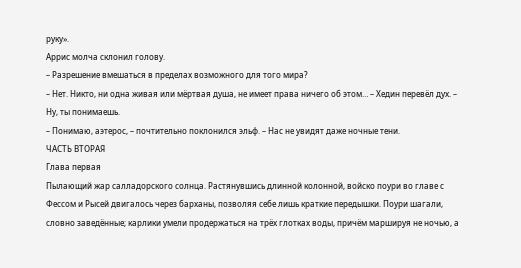руку».
Аррис молча склонил голову.
– Разрешение вмешаться в пределах возможного для того мира?
– Нет. Никто, ни одна живая или мёртвая душа, не имеет права ничего об этом… – Хедин перевёл дух. – Ну, ты понимаешь.
– Понимаю, аэтерос, – почтительно поклонился эльф. – Нас не увидят даже ночные тени.
ЧАСТЬ ВТОРАЯ
Глава первая
Пылающий жар салладорского солнца. Растянувшись длинной колонной, войско поури во главе с Фессом и Рысей двигалось через барханы, позволяя себе лишь краткие передышки. Поури шагали, словно заведённые; карлики умели продержаться на трёх глотках воды, причём маршируя не ночью, а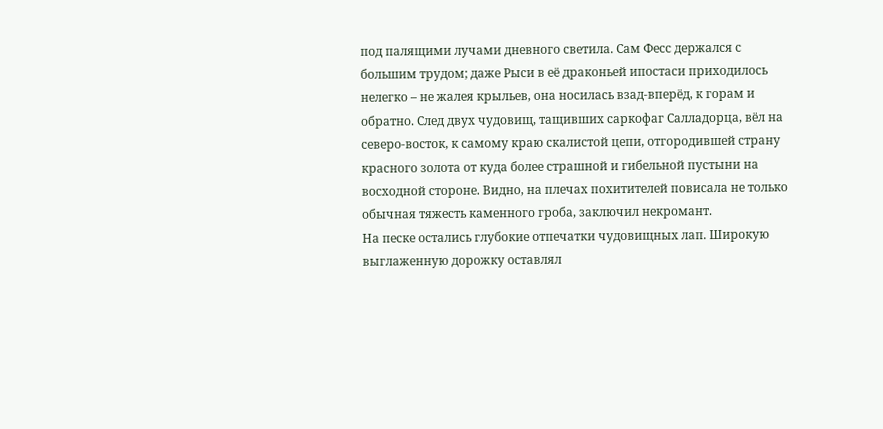под палящими лучами дневного светила. Сам Фесс держался с большим трудом; даже Рыси в её драконьей ипостаси приходилось нелегко – не жалея крыльев, она носилась взад-вперёд, к горам и обратно. След двух чудовищ, тащивших саркофаг Салладорца, вёл на северо-восток, к самому краю скалистой цепи, отгородившей страну красного золота от куда более страшной и гибельной пустыни на восходной стороне. Видно, на плечах похитителей повисала не только обычная тяжесть каменного гроба, заключил некромант.
На песке остались глубокие отпечатки чудовищных лап. Широкую выглаженную дорожку оставлял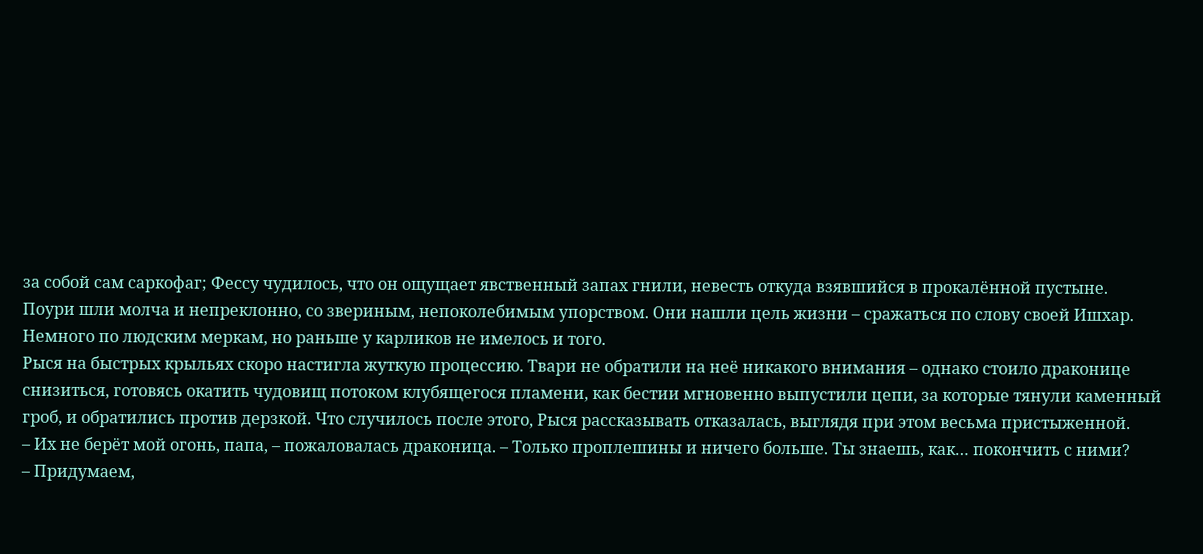за собой сам саркофаг; Фессу чудилось, что он ощущает явственный запах гнили, невесть откуда взявшийся в прокалённой пустыне.
Поури шли молча и непреклонно, со звериным, непоколебимым упорством. Они нашли цель жизни – сражаться по слову своей Ишхар. Немного по людским меркам, но раньше у карликов не имелось и того.
Рыся на быстрых крыльях скоро настигла жуткую процессию. Твари не обратили на неё никакого внимания – однако стоило драконице снизиться, готовясь окатить чудовищ потоком клубящегося пламени, как бестии мгновенно выпустили цепи, за которые тянули каменный гроб, и обратились против дерзкой. Что случилось после этого, Рыся рассказывать отказалась, выглядя при этом весьма пристыженной.
– Их не берёт мой огонь, папа, – пожаловалась драконица. – Только проплешины и ничего больше. Ты знаешь, как… покончить с ними?
– Придумаем,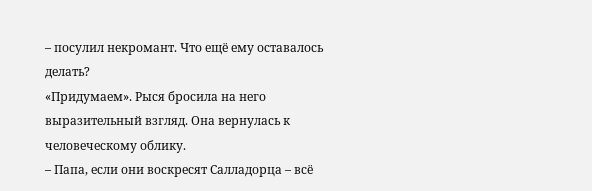– посулил некромант. Что ещё ему оставалось делать?
«Придумаем». Рыся бросила на него выразительный взгляд. Она вернулась к человеческому облику.
– Папа, если они воскресят Салладорца – всё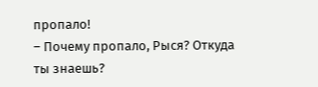пропало!
– Почему пропало, Рыся? Откуда ты знаешь?